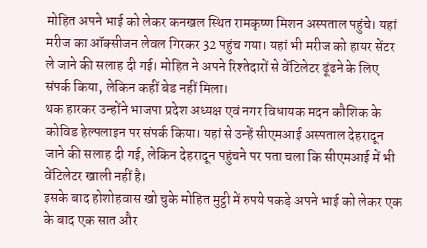मोहित अपने भाई को लेकर कनखल स्थित रामकृष्ण मिशन अस्पताल पहुंचे। यहां मरीज का ऑक्सीजन लेवल गिरकर 32 पहुंच गया। यहां भी मरीज को हायर सेंटर ले जाने की सलाह दी गई। मोहित ने अपने रिश्तेदारों से वेंटिलेटर ढूंढने के लिए संपर्क किया, लेकिन कहीं बेड नहीं मिला।
थक हारकर उन्होंने भाजपा प्रदेश अध्यक्ष एवं नगर विधायक मदन कौशिक के कोविड हेल्पलाइन पर संपर्क किया। यहां से उन्हें सीएमआई अस्पताल देहरादून जाने की सलाह दी गई, लेकिन देहरादून पहुंचने पर पता चला कि सीएमआई में भी वेंटिलेटर खाली नहीं है।
इसके बाद होशोहवास खो चुके मोहित मुट्ठी में रुपये पकड़े अपने भाई को लेकर एक के बाद एक सात और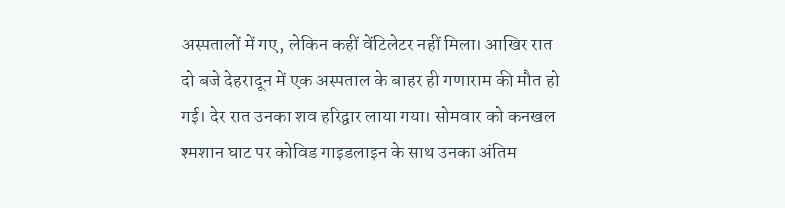अस्पतालों में गए, लेकिन कहीं वेंटिलेटर नहीं मिला। आखिर रात दो बजे देहरादून में एक अस्पताल के बाहर ही गणाराम की मौत हो गई। देर रात उनका शव हरिद्वार लाया गया। सोमवार को कनखल श्मशान घाट पर कोविड गाइडलाइन के साथ उनका अंतिम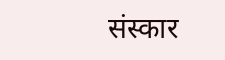संस्कार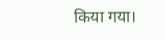किया गया।